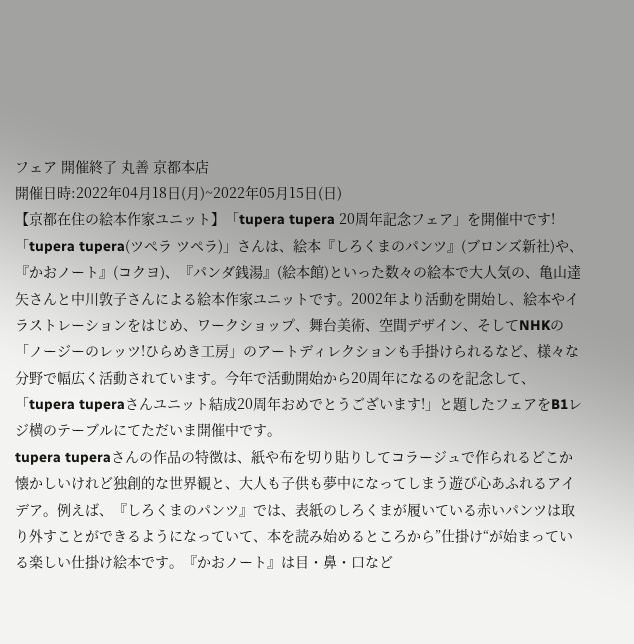フェア 開催終了 丸善 京都本店
開催日時:2022年04月18日(月)~2022年05月15日(日)
【京都在住の絵本作家ユニット】「tupera tupera 20周年記念フェア」を開催中です!
「tupera tupera(ツぺラ ツペラ)」さんは、絵本『しろくまのパンツ』(ブロンズ新社)や、『かおノート』(コクヨ)、『パンダ銭湯』(絵本館)といった数々の絵本で大人気の、亀山達矢さんと中川敦子さんによる絵本作家ユニットです。2002年より活動を開始し、絵本やイラストレーションをはじめ、ワークショップ、舞台美術、空間デザイン、そしてNHKの「ノージーのレッツ!ひらめき工房」のアートディレクションも手掛けられるなど、様々な分野で幅広く活動されています。今年で活動開始から20周年になるのを記念して、「tupera tuperaさんユニット結成20周年おめでとうございます!」と題したフェアをB1レジ横のテーブルにてただいま開催中です。
tupera tuperaさんの作品の特徴は、紙や布を切り貼りしてコラージュで作られるどこか懐かしいけれど独創的な世界観と、大人も子供も夢中になってしまう遊び心あふれるアイデア。例えば、『しろくまのパンツ』では、表紙のしろくまが履いている赤いパンツは取り外すことができるようになっていて、本を読み始めるところから”仕掛け“が始まっている楽しい仕掛け絵本です。『かおノート』は目・鼻・口など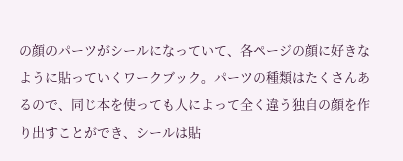の顔のパーツがシールになっていて、各ページの顔に好きなように貼っていくワークブック。パーツの種類はたくさんあるので、同じ本を使っても人によって全く違う独自の顔を作り出すことができ、シールは貼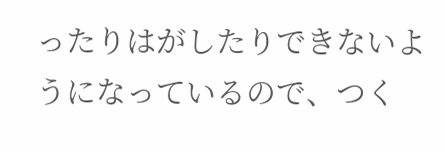ったりはがしたりできないようになっているので、つく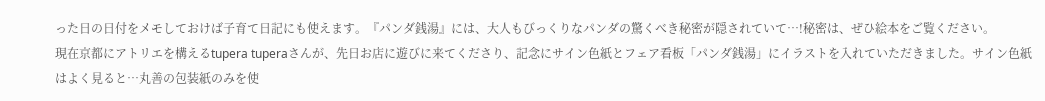った日の日付をメモしておけば子育て日記にも使えます。『パンダ銭湯』には、大人もびっくりなパンダの驚くべき秘密が隠されていて…!秘密は、ぜひ絵本をご覧ください。
現在京都にアトリエを構えるtupera tuperaさんが、先日お店に遊びに来てくださり、記念にサイン色紙とフェア看板「パンダ銭湯」にイラストを入れていただきました。サイン色紙はよく見ると…丸善の包装紙のみを使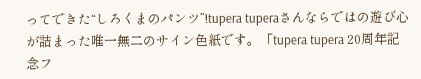ってできた“しろくまのパンツ”!tupera tuperaさんならではの遊び心が詰まった唯一無二のサイン色紙です。「tupera tupera 20周年記念フ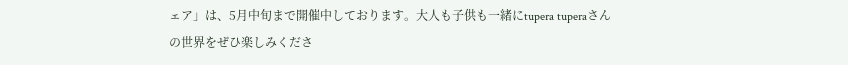ェア」は、5月中旬まで開催中しております。大人も子供も一緒にtupera tuperaさんの世界をぜひ楽しみくださ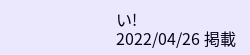い!
2022/04/26 掲載